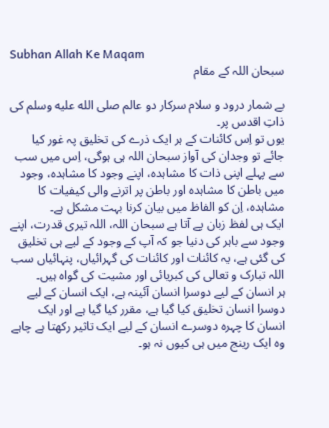Subhan Allah Ke Maqam
سبحان اللہ کے مقام

بے شمار درود و سلام سرکار دو عالم صلى الله عليه وسلم کی ذاتِ اقدس پر۔
یوں تو اِس کائنات کے ہر ایک ذرے کی تخلیق پہ غور کیا جائے تو وجدان کی آواز سبحان اللہ ہی ہوگی، اِس میں سب سے پہلے اپنی ذات کا مشاہدہ، اپنے وجود کا مشاہدہ، وجود میں باطن کا مشاہدہ اور باطن پر اترنے والی کیفیات کا مشاہدہ، اِن کو الفاظ میں بیان کرنا بہت مشکل ہے۔
ایک ہی لفظ زبان پے آتا ہے سبحان اللہ، اللہ تیری قدرت، اپنے وجود سے باہر کی دنیا جو کہ آپ کے وجود کے لیے ہی تخلیق کی گئی ہے، یہ کائنات اور کائنات کی گہرائیاں، پنہائیاں سب اللہ تبارک و تعالی کی کبریائی اور مشیت کی گواہ ہیں۔
ہر انسان کے لیے دوسرا انسان آئینہ ہے، ایک انسان کے لیے دوسرا انسان تخلیق کیا گیا ہے، مقرر کیا گیا ہے اور ایک انسان کا چہرہ دوسرے انسان کے لیے ایک تاثیر رکھتا ہے چاہے وہ ایک رینج میں ہی کیوں نہ ہو۔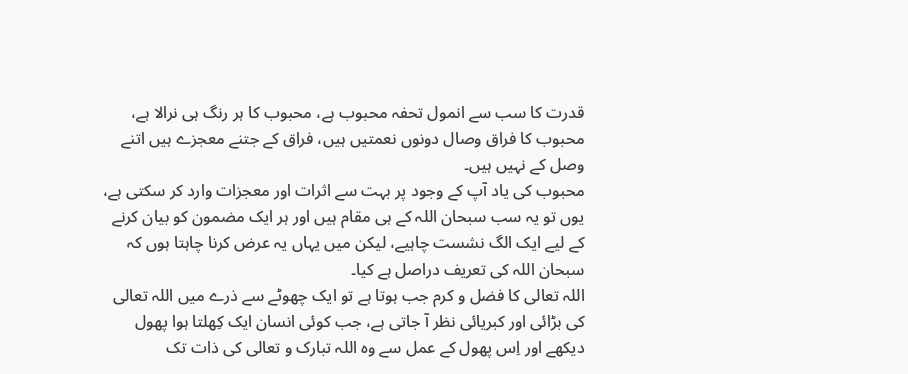قدرت کا سب سے انمول تحفہ محبوب ہے، محبوب کا ہر رنگ ہی نرالا ہے، محبوب کا فراق وصال دونوں نعمتیں ہیں، فراق کے جتنے معجزے ہیں اتنے وصل کے نہیں ہیں۔
محبوب کی یاد آپ کے وجود پر بہت سے اثرات اور معجزات وارد کر سکتی ہے، یوں تو یہ سب سبحان اللہ کے ہی مقام ہیں اور ہر ایک مضمون کو بیان کرنے کے لیے ایک الگ نشست چاہیے، لیکن میں یہاں یہ عرض کرنا چاہتا ہوں کہ سبحان اللہ کی تعریف دراصل ہے کیا۔
اللہ تعالی کا فضل و کرم جب ہوتا ہے تو ایک چھوٹے سے ذرے میں اللہ تعالی کی بڑائی اور کبریائی نظر آ جاتی ہے، جب کوئی انسان ایک کِھلتا ہوا پھول دیکھے اور اِس پھول کے عمل سے وہ اللہ تبارک و تعالی کی ذات تک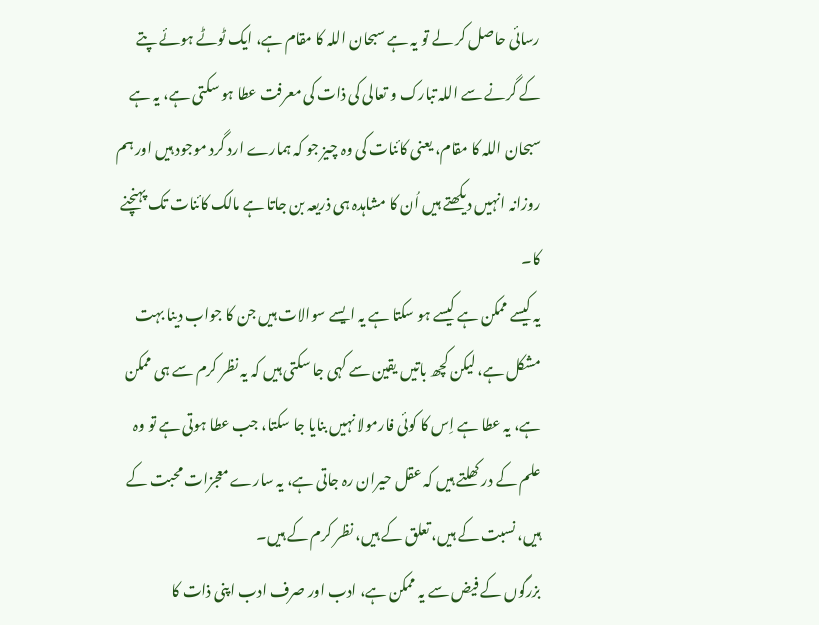رسائی حاصل کر لے تو یہ ہے سبحان اللہ کا مقام ہے، ایک ٹوٹے ہوئے پتے کے گرنے سے اللہ تبارک و تعالی کی ذات کی معرفت عطا ہو سکتی ہے، یہ ہے سبحان اللہ کا مقام، یعنی کائنات کی وہ چیز جو کہ ہمارے ارد گرد موجود ہیں اور ہم روزانہ انہیں دیکھتے ہیں اُن کا مشاہدہ ہی ذریعہ بن جاتا ہے مالک کائنات تک پہنچنے کا۔
یہ کیسے ممکن ہے کیسے ہو سکتا ہے یہ ایسے سوالات ہیں جن کا جواب دینا بہت مشکل ہے، لیکن کچھ باتیں یقین سے کہی جا سکتی ہیں کہ یہ نظر کرم سے ہی ممکن ہے، یہ عطا ہے اِس کا کوئی فارمولا نہیں بنایا جا سکتا، جب عطا ہوتی ہے تو وہ علم کے در کھلتے ہیں کہ عقل حیران رہ جاتی ہے، یہ سارے معجزات محبت کے ہیں، نسبت کے ہیں، تعلق کے ہیں، نظر کرم کے ہیں۔
بزرگوں کے فیض سے یہ ممکن ہے، ادب اور صرف ادب اپنی ذات کا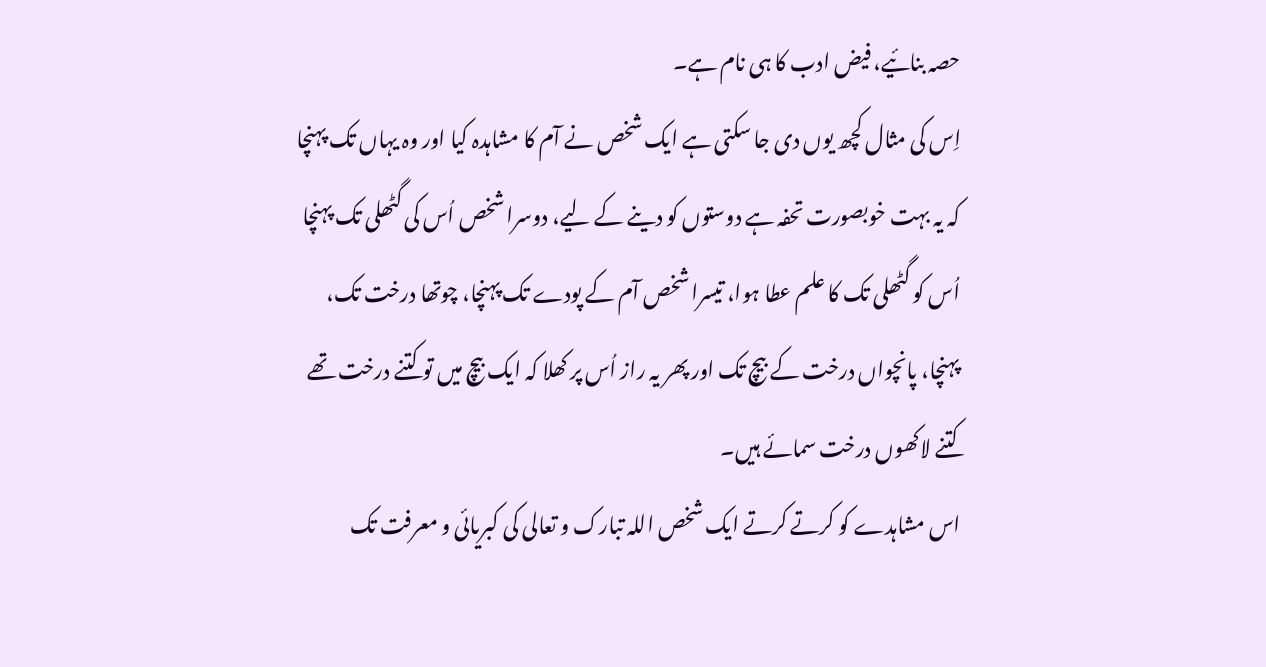حصہ بنائیے، فیض ادب کا ہی نام ہے۔
اِس کی مثال کچھ یوں دی جا سکتی ہے ایک شخص نے آم کا مشاہدہ کیا اور وہ یہاں تک پہنچا کہ یہ بہت خوبصورت تحفہ ہے دوستوں کو دینے کے لیے، دوسرا شخص اُس کی گٹھلی تک پہنچا اُس کو گٹھلی تک کا علم عطا ہوا، تیسرا شخص آم کے پودے تک پہنچا، چوتھا درخت تک، پہنچا، پانچواں درخت کے بیچ تک اور پھر یہ راز اُس پر کھلا کہ ایک بیچ میں تو کتنے درخت تھے کتنے لاکھوں درخت سمائے ہیں۔
اس مشاہدے کو کرتے کرتے ایک شخص اللہ تبارک و تعالی کی کبریائی و معرفت تک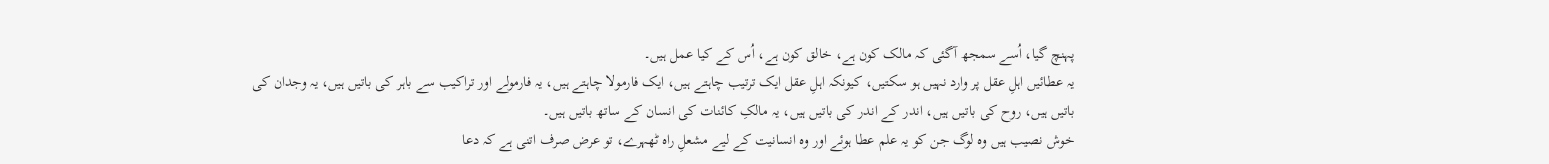پہنچ گیا، اُسے سمجھ آگئی کہ مالک کون ہے، خالق کون ہے، اُس کے کیا عمل ہیں۔
یہ عطائیں اہلِ عقل پر وارد نہیں ہو سکتیں، کیونکہ اہلِ عقل ایک ترتیب چاہتے ہیں، ایک فارمولا چاہتے ہیں، یہ فارمولے اور تراکیب سے باہر کی باتیں ہیں، یہ وجدان کی باتیں ہیں، روح کی باتیں ہیں، اندر کے اندر کی باتیں ہیں، یہ مالکِ کائنات کی انسان کے ساتھ باتیں ہیں۔
خوش نصیب ہیں وہ لوگ جن کو یہ علم عطا ہوئے اور وہ انسانیت کے لیے مشعلِ راہ ٹھہرے، تو عرض صرف اتنی ہے کہ دعا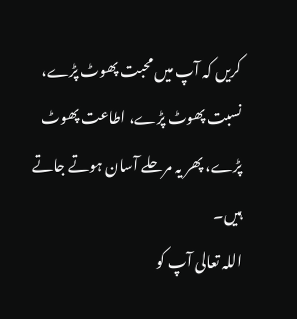کریں کہ آپ میں محبت پھوٹ پڑے، نسبت پھوٹ پڑے، اطاعت پھوٹ پڑے، پھر یہ مرحلے آسان ہوتے جاتے ہیں۔
اللہ تعالی آپ کو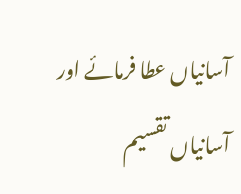آسانیاں عطا فرمائے اور آسانیاں تقسیم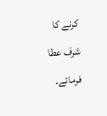کرنے کا شرف عطا فرمائے۔